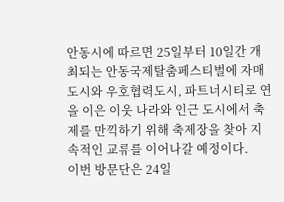안동시에 따르면 25일부터 10일간 개최되는 안동국제탈춤페스티벌에 자매도시와 우호협력도시, 파트너시티로 연을 이은 이웃 나라와 인근 도시에서 축제를 만끽하기 위해 축제장을 찾아 지속적인 교류를 이어나갈 예정이다.
이번 방문단은 24일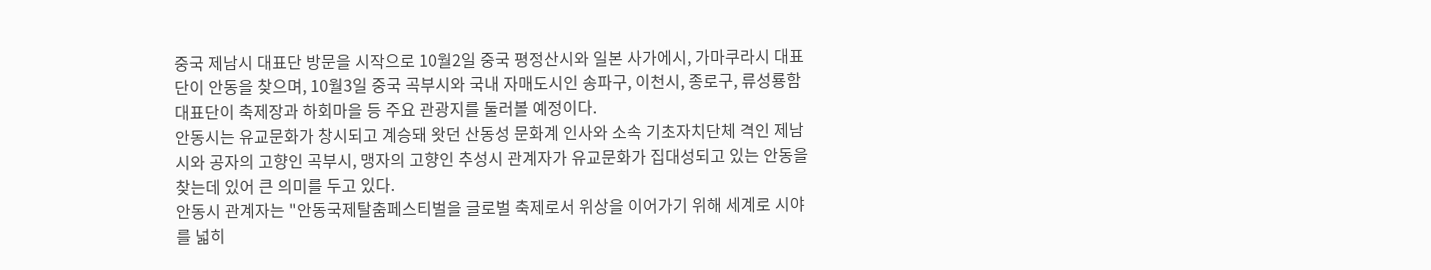중국 제남시 대표단 방문을 시작으로 10월2일 중국 평정산시와 일본 사가에시, 가마쿠라시 대표단이 안동을 찾으며, 10월3일 중국 곡부시와 국내 자매도시인 송파구, 이천시, 종로구, 류성룡함 대표단이 축제장과 하회마을 등 주요 관광지를 둘러볼 예정이다.
안동시는 유교문화가 창시되고 계승돼 왓던 산동성 문화계 인사와 소속 기초자치단체 격인 제남시와 공자의 고향인 곡부시, 맹자의 고향인 추성시 관계자가 유교문화가 집대성되고 있는 안동을 찾는데 있어 큰 의미를 두고 있다.
안동시 관계자는 "안동국제탈춤페스티벌을 글로벌 축제로서 위상을 이어가기 위해 세계로 시야를 넓히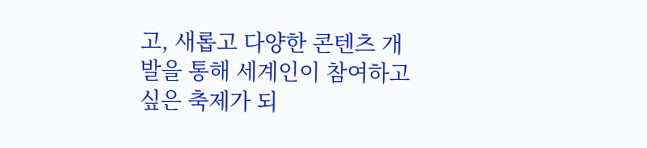고, 새롭고 다양한 콘텐츠 개발을 통해 세계인이 참여하고 싶은 축제가 되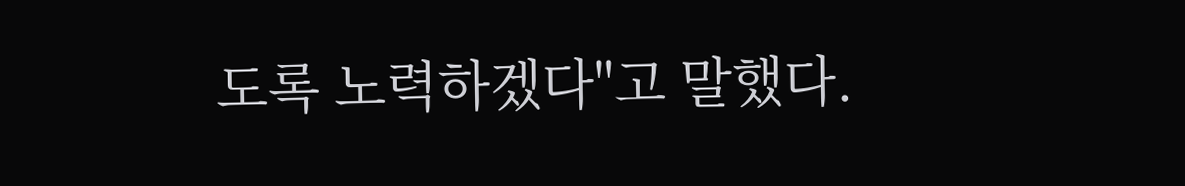도록 노력하겠다"고 말했다.